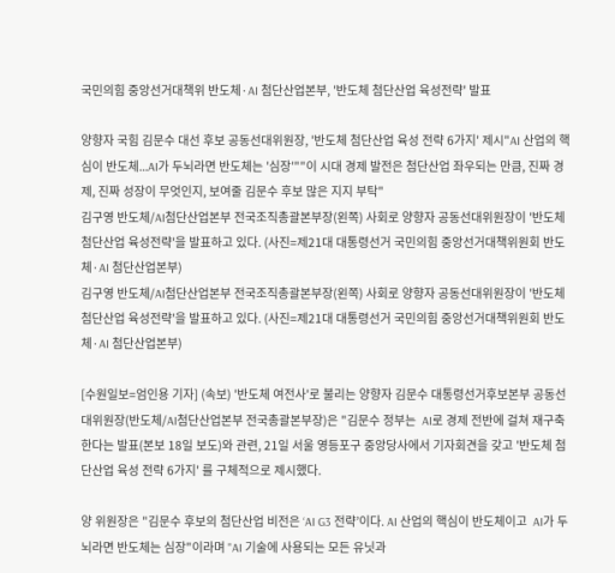국민의힘 중앙선거대책위 반도체·AI 첨단산업본부, '반도체 첨단산업 육성전략' 발표

양향자 국힘 김문수 대선 후보 공동선대위원장, '반도체 첨단산업 육성 전략 6가지' 제시"AI 산업의 핵심이 반도체...AI가 두뇌라면 반도체는 '심장'""이 시대 경제 발전은 첨단산업 좌우되는 만큼, 진짜 경제, 진짜 성장이 무엇인지, 보여줄 김문수 후보 많은 지지 부탁"
김구영 반도체/AI첨단산업본부 전국조직총괄본부장(왼쪽) 사회로 양향자 공동선대위원장이 '반도체 첨단산업 육성전략'을 발표하고 있다. (사진=제21대 대통령선거 국민의힘 중앙선거대책위원회 반도체·AI 첨단산업본부)
김구영 반도체/AI첨단산업본부 전국조직총괄본부장(왼쪽) 사회로 양향자 공동선대위원장이 '반도체 첨단산업 육성전략'을 발표하고 있다. (사진=제21대 대통령선거 국민의힘 중앙선거대책위원회 반도체·AI 첨단산업본부)

[수원일보=엄인용 기자] (속보) '반도체 여전사'로 불리는 양향자 김문수 대통령선거후보본부 공동선대위원장(반도체/AI첨단산업본부 전국총괄본부장)은 "김문수 정부는  AI로 경제 전반에 걸쳐 재구축한다는 발표(본보 18일 보도)와 관련, 21일 서울 영등포구 중앙당사에서 기자회견을 갖고 '반도체 첨단산업 육성 전략 6가지' 를 구체적으로 제시했다.

양 위원장은 "김문수 후보의 첨단산업 비전은 ‘AI G3 전략’이다. AI 산업의 핵심이 반도체이고  AI가 두뇌라면 반도체는 심장"이라며 "AI 기술에 사용되는 모든 유닛과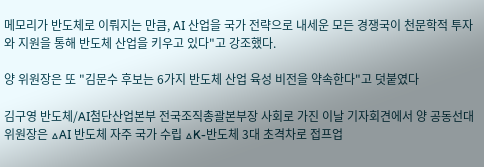메모리가 반도체로 이뤄지는 만큼, AI 산업을 국가 전략으로 내세운 모든 경쟁국이 천문학적 투자와 지원을 통해 반도체 산업을 키우고 있다"고 강조했다.

양 위원장은 또 "김문수 후보는 6가지 반도체 산업 육성 비전을 약속한다"고 덧붙였다

김구영 반도체/AI첨단산업본부 전국조직총괄본부장 사회로 가진 이날 기자회견에서 양 공동선대위원장은 △AI 반도체 자주 국가 수립 △K-반도체 3대 초격차로 접프업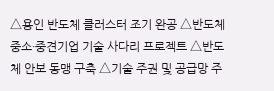△용인 반도체 클러스터 조기 완공 △반도체 중소·중견기업 기술 사다리 프로젝트 △반도체 안보 동맹 구축 △기술 주권 및 공급망 주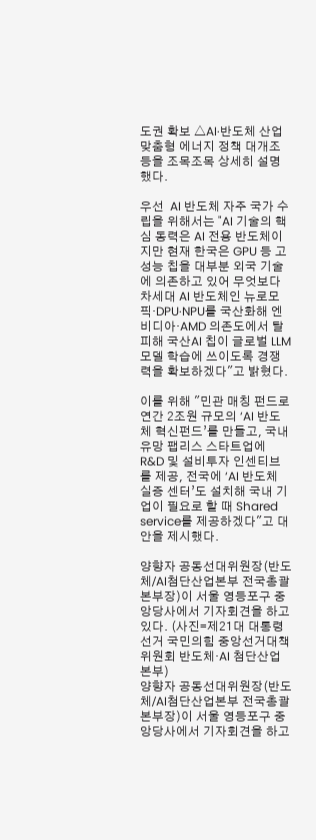도권 확보 △AI·반도체 산업 맞춤형 에너지 정책 대개조 등을 조목조목 상세히 설명했다.

우선  AI 반도체 자주 국가 수립을 위해서는 "AI 기술의 핵심 동력은 AI 전용 반도체이지만 현재 한국은 GPU 등 고성능 칩을 대부분 외국 기술에 의존하고 있어 무엇보다 차세대 AI 반도체인 뉴로모픽·DPU·NPU를 국산화해 엔비디아·AMD 의존도에서 탈피해 국산AI 칩이 글로벌 LLM 모델 학습에 쓰이도록 경쟁력을 확보하겠다"고 밝혔다.

이를 위해 "민관 매칭 펀드로 연간 2조원 규모의 ‘AI 반도체 혁신펀드’를 만들고, 국내 유망 팹리스 스타트업에 R&D 및 설비투자 인센티브를 제공, 전국에 ‘AI 반도체 실증 센터’도 설치해 국내 기업이 필요로 할 때 Shared service를 제공하겠다"고 대안을 제시했다.

양향자 공동선대위원장(반도체/AI첨단산업본부 전국총괄본부장)이 서울 영등포구 중앙당사에서 기자회견을 하고 있다. (사진=제21대 대통령선거 국민의힘 중앙선거대책위원회 반도체·AI 첨단산업본부)
양향자 공동선대위원장(반도체/AI첨단산업본부 전국총괄본부장)이 서울 영등포구 중앙당사에서 기자회견을 하고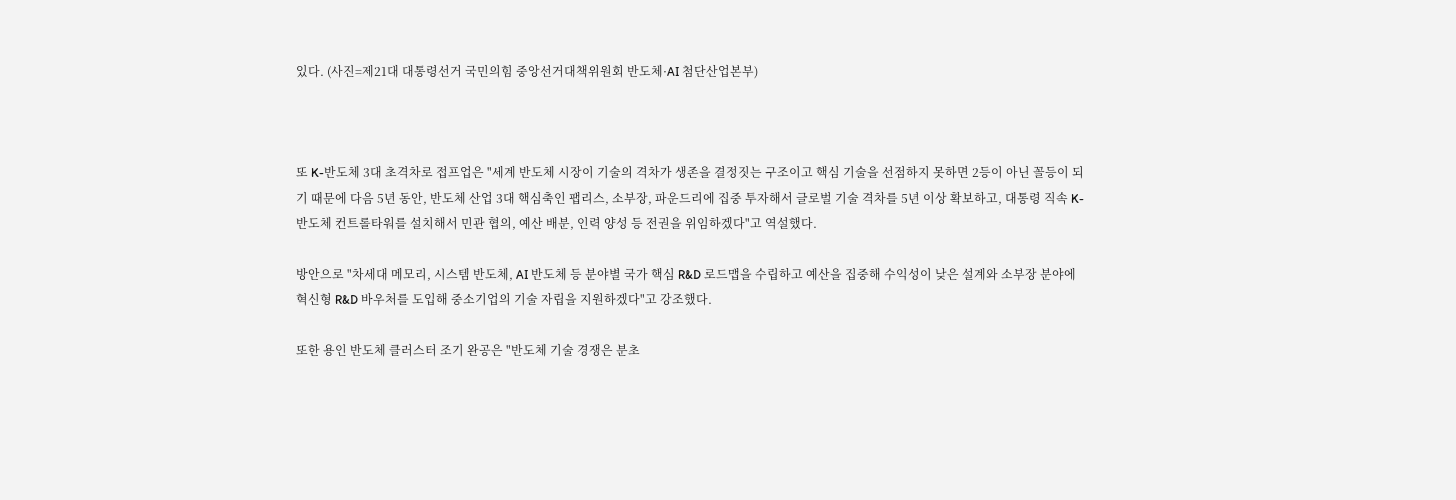있다. (사진=제21대 대통령선거 국민의힘 중앙선거대책위원회 반도체·AI 첨단산업본부)



또 K-반도체 3대 초격차로 접프업은 "세계 반도체 시장이 기술의 격차가 생존을 결정짓는 구조이고 핵심 기술을 선점하지 못하면 2등이 아닌 꼴등이 되기 때문에 다음 5년 동안, 반도체 산업 3대 핵심축인 팹리스, 소부장, 파운드리에 집중 투자해서 글로벌 기술 격차를 5년 이상 확보하고, 대통령 직속 K-반도체 컨트롤타워를 설치해서 민관 협의, 예산 배분, 인력 양성 등 전권을 위임하겠다"고 역설했다.

방안으로 "차세대 메모리, 시스템 반도체, AI 반도체 등 분야별 국가 핵심 R&D 로드맵을 수립하고 예산을 집중해 수익성이 낮은 설계와 소부장 분야에 혁신형 R&D 바우처를 도입해 중소기업의 기술 자립을 지원하겠다"고 강조했다.

또한 용인 반도체 클러스터 조기 완공은 "반도체 기술 경쟁은 분초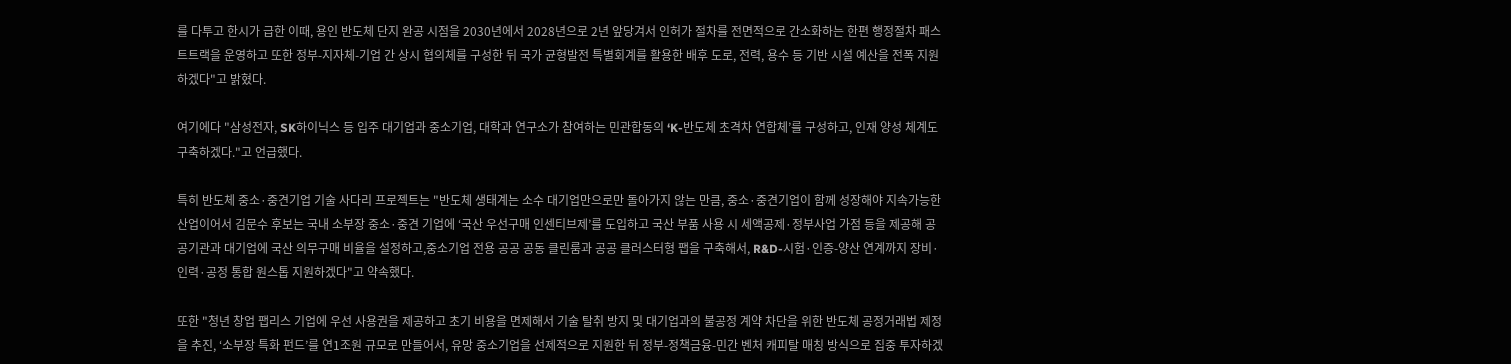를 다투고 한시가 급한 이때, 용인 반도체 단지 완공 시점을 2030년에서 2028년으로 2년 앞당겨서 인허가 절차를 전면적으로 간소화하는 한편 행정절차 패스트트랙을 운영하고 또한 정부-지자체-기업 간 상시 협의체를 구성한 뒤 국가 균형발전 특별회계를 활용한 배후 도로, 전력, 용수 등 기반 시설 예산을 전폭 지원하겠다"고 밝혔다.

여기에다 "삼성전자, SK하이닉스 등 입주 대기업과 중소기업, 대학과 연구소가 참여하는 민관합동의 ‘K-반도체 초격차 연합체’를 구성하고, 인재 양성 체계도 구축하겠다."고 언급했다.

특히 반도체 중소·중견기업 기술 사다리 프로젝트는 "반도체 생태계는 소수 대기업만으로만 돌아가지 않는 만큼, 중소·중견기업이 함께 성장해야 지속가능한 산업이어서 김문수 후보는 국내 소부장 중소·중견 기업에 ‘국산 우선구매 인센티브제’를 도입하고 국산 부품 사용 시 세액공제·정부사업 가점 등을 제공해 공공기관과 대기업에 국산 의무구매 비율을 설정하고,중소기업 전용 공공 공동 클린룸과 공공 클러스터형 팹을 구축해서, R&D-시험·인증-양산 연계까지 장비·인력·공정 통합 원스톱 지원하겠다"고 약속했다.

또한 "청년 창업 팹리스 기업에 우선 사용권을 제공하고 초기 비용을 면제해서 기술 탈취 방지 및 대기업과의 불공정 계약 차단을 위한 반도체 공정거래법 제정을 추진, ‘소부장 특화 펀드’를 연1조원 규모로 만들어서, 유망 중소기업을 선제적으로 지원한 뒤 정부-정책금융-민간 벤처 캐피탈 매칭 방식으로 집중 투자하겠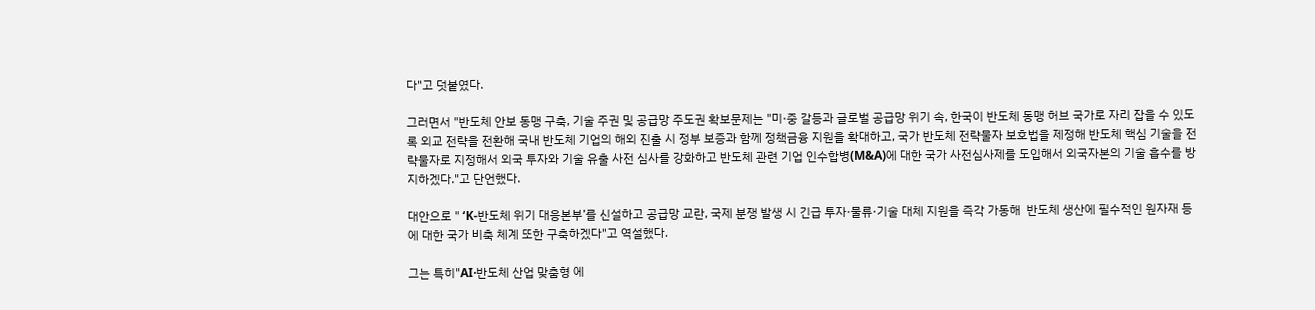다"고 덧붙였다.

그러면서 "반도체 안보 동맹 구축, 기술 주권 및 공급망 주도권 확보문제는 "미·중 갈등과 글로벌 공급망 위기 속, 한국이 반도체 동맹 허브 국가로 자리 잡을 수 있도록 외교 전략을 전환해 국내 반도체 기업의 해외 진출 시 정부 보증과 함께 정책금융 지원을 확대하고, 국가 반도체 전략물자 보호법을 제정해 반도체 핵심 기술을 전략물자로 지정해서 외국 투자와 기술 유출 사전 심사를 강화하고 반도체 관련 기업 인수합병(M&A)에 대한 국가 사전심사제를 도입해서 외국자본의 기술 흡수를 방지하겠다."고 단언했다.

대안으로 " ‘K-반도체 위기 대응본부’를 신설하고 공급망 교란, 국제 분쟁 발생 시 긴급 투자·물류·기술 대체 지원을 즉각 가동해  반도체 생산에 필수적인 원자재 등에 대한 국가 비축 체계 또한 구축하겠다"고 역설했다.

그는 특히"AI·반도체 산업 맞춤형 에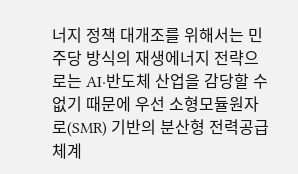너지 정책 대개조를 위해서는 민주당 방식의 재생에너지 전략으로는 AI·반도체 산업을 감당할 수 없기 때문에 우선 소형모듈원자로(SMR) 기반의 분산형 전력공급 체계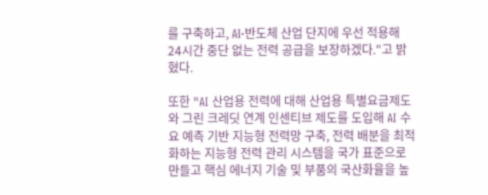를 구축하고, AI·반도체 산업 단지에 우선 적용해 24시간 중단 없는 전력 공급을 보장하겠다."고 밝혔다.

또한 "AI 산업용 전력에 대해 산업용 특별요금제도와 그린 크레딧 연계 인센티브 제도를 도입해 AI 수요 예측 기반 지능형 전력망 구축, 전력 배분을 최적화하는 지능형 전력 관리 시스템을 국가 표준으로 만들고 핵심 에너지 기술 및 부품의 국산화율을 높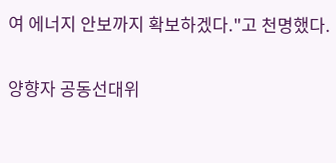여 에너지 안보까지 확보하겠다."고 천명했다.

양향자 공동선대위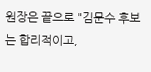원장은 끝으로 "김문수 후보는 합리적이고,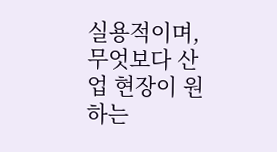실용적이며, 무엇보다 산업 현장이 원하는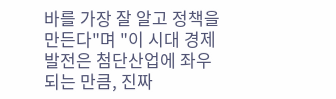바를 가장 잘 알고 정책을 만든다"며 "이 시대 경제 발전은 첨단산업에 좌우되는 만큼, 진짜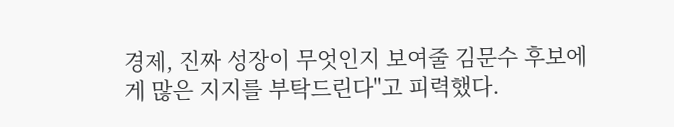경제, 진짜 성장이 무엇인지 보여줄 김문수 후보에게 많은 지지를 부탁드린다"고 피력했다.